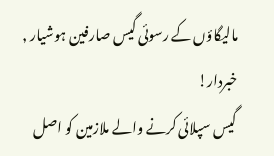مالیگاؤں کے رسوئی گیس صارفین ہوشیار , خبردار!
گیس سپلائی کرنے والے ملازمین کو اصل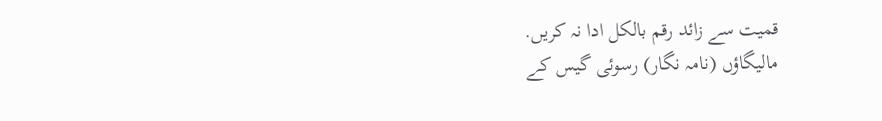قمیت سے زائد رقم بالکل ادا نہ کریں.
مالیگاؤں (نامہ نگار) رسوئی گیس کے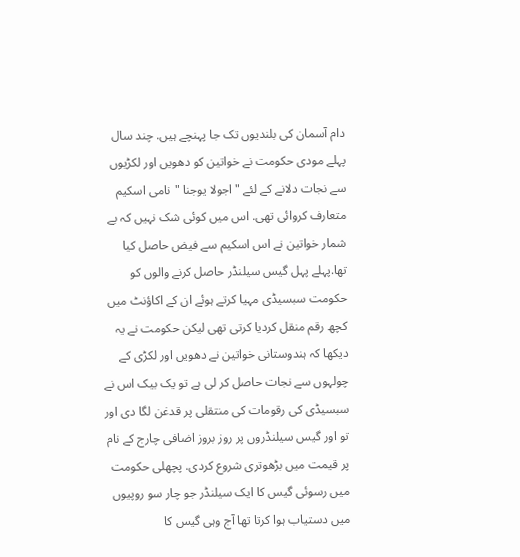دام آسمان کی بلندیوں تک جا پہنچے ہیں. چند سال پہلے مودی حکومت نے خواتین کو دھویں اور لکڑیوں سے نجات دلانے کے لئے "اجولا یوجنا "نامی اسکیم متعارف کروائی تھی. اس میں کوئی شک نہیں کہ بے شمار خواتین نے اس اسکیم سے فیض حاصل کیا تھا.پہلے پہل گیس سیلنڈر حاصل کرنے والوں کو حکومت سبسیڈی مہیا کرتے ہوئے ان کے اکاؤنٹ میں کچھ رقم منقل کردیا کرتی تھی لیکن حکومت نے یہ دیکھا کہ ہندوستانی خواتین نے دھویں اور لکڑی کے چولہوں سے نجات حاصل کر لی ہے تو یک بیک اس نے سبسیڈی کی رقومات کی منتقلی پر قدغن لگا دی اور تو اور گیس سیلنڈروں پر روز بروز اضافی چارج کے نام پر قیمت میں بڑھوتری شروع کردی. پچھلی حکومت میں رسوئی گیس کا ایک سیلنڈر جو چار سو روپیوں میں دستیاب ہوا کرتا تھا آج وہی گیس کا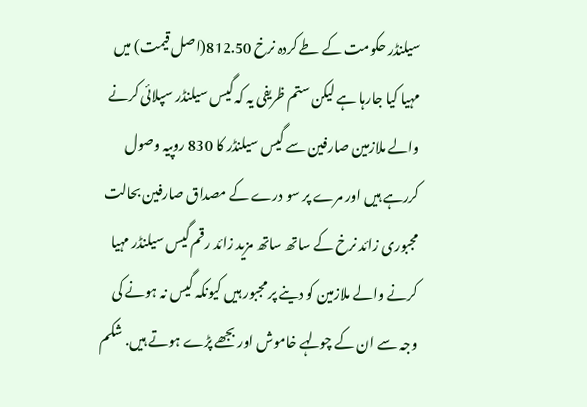سیلنڈر حکومت کے طے کردہ نرخ 812.50(اصل قیمت) میں مہیا کیا جارہا ہے لیکن ستم ظریفی یہ کہ گیس سیلنڈر سپلائی کرنے والے ملازمین صارفین سے گیس سیلنڈر کا 830 روپیہ وصول کررہے ہیں اور مرے پر سو درے کے مصداق صارفین بحالت مجبوری زائد نرخ کے ساتھ ساتھ مزید زائد رقم گیس سیلنڈر مہیا کرنے والے ملازمین کو دینے پر مجبور ہیں کیونکہ گیس نہ ہونے کی وجہ سے ان کے چولہے خاموش اور بجھے پڑے ہوتے ہیں. شکم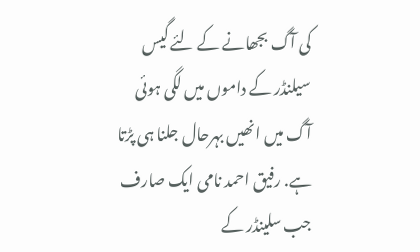کی آگ بجھانے کے لئے گیس سیلنڈر کے داموں میں لگی ہوئی آگ میں انھیں بہرحال جلنا ہی پڑتا ہے. رفیق احمد نامی ایک صارف جب سلینڈر کے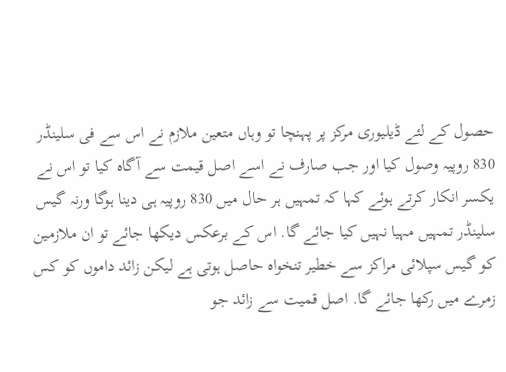حصول کے لئے ڈیلیوری مرکز پر پہنچا تو وہاں متعین ملازم نے اس سے فی سلینڈر 830 روپیہ وصول کیا اور جب صارف نے اسے اصل قیمت سے آگاہ کیا تو اس نے یکسر انکار کرتے ہوئے کہا کہ تمہیں ہر حال میں 830 روپیہ ہی دینا ہوگا ورنہ گیس سلینڈر تمہیں مہیا نہیں کیا جائے گا. اس کے برعکس دیکھا جائے تو ان ملازمین کو گیس سپلائی مراکز سے خطیر تنخواہ حاصل ہوتی ہے لیکن زائد داموں کو کس زمرے میں رکھا جائے گا. اصل قمیت سے زائد جو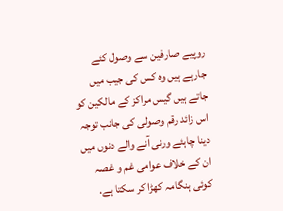روپیے صارفین سے وصول کئے جارہے ہیں وہ کس کی جیب میں جاتے ہیں گیس مراکز کے مالکین کو اس زائد رقم وصولی کی جانب توجہ دینا چاہئے ورنی آنے والے دنوں میں ان کے خلاف عوامی غم و غصہ کوئی ہنگامہ کھڑا کر سکتا ہے.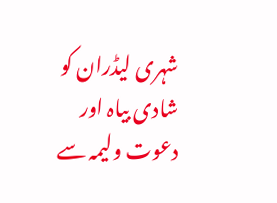شہری لیڈران کو شادی بیاہ اور دعوت ولیمہ سے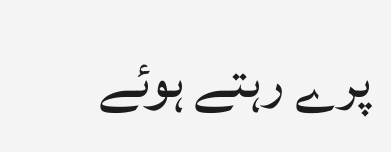پرے رہتے ہوئے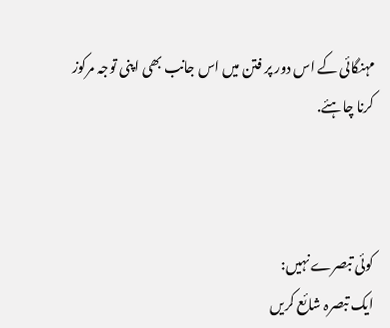مہنگائی کے اس دور پر فتن میں اس جانب بھی اپنی توجہ مرکوز کرنا چاہئے.



کوئی تبصرے نہیں:
ایک تبصرہ شائع کریں